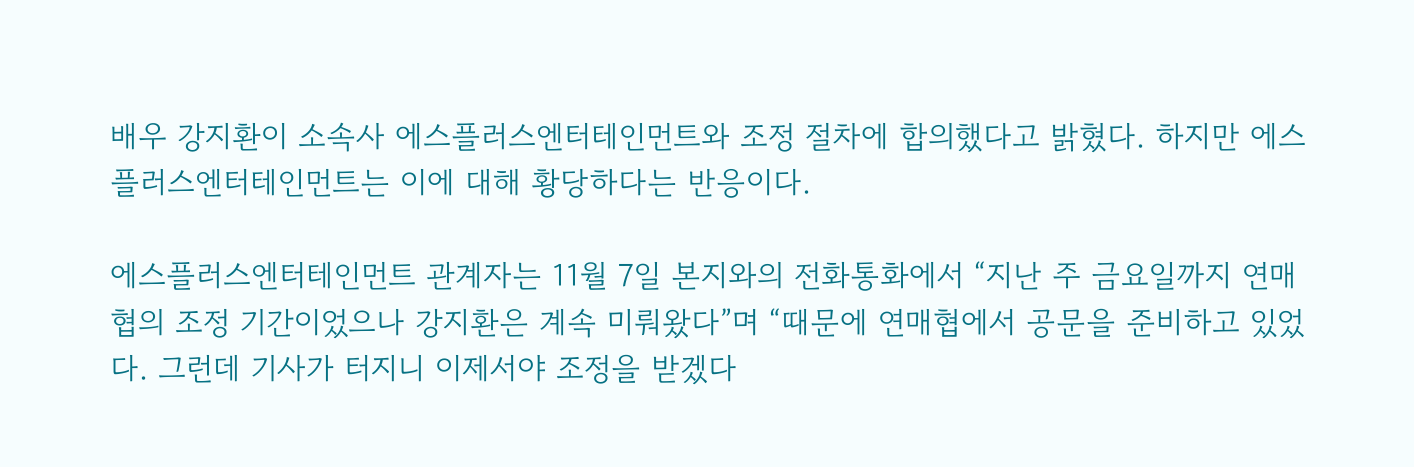배우 강지환이 소속사 에스플러스엔터테인먼트와 조정 절차에 합의했다고 밝혔다. 하지만 에스플러스엔터테인먼트는 이에 대해 황당하다는 반응이다.

에스플러스엔터테인먼트 관계자는 11월 7일 본지와의 전화통화에서 “지난 주 금요일까지 연매협의 조정 기간이었으나 강지환은 계속 미뤄왔다”며 “때문에 연매협에서 공문을 준비하고 있었다. 그런데 기사가 터지니 이제서야 조정을 받겠다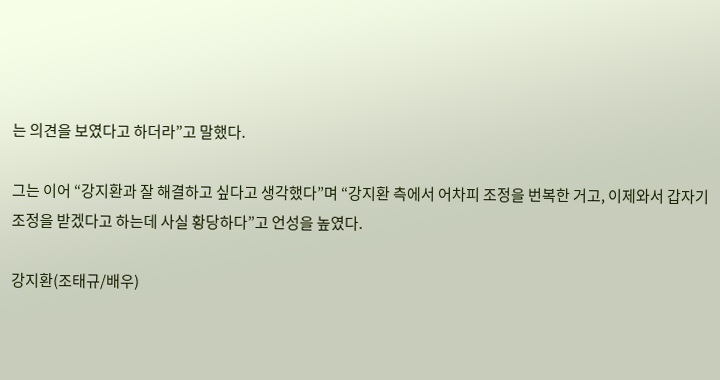는 의견을 보였다고 하더라”고 말했다.

그는 이어 “강지환과 잘 해결하고 싶다고 생각했다”며 “강지환 측에서 어차피 조정을 번복한 거고, 이제와서 갑자기 조정을 받겠다고 하는데 사실 황당하다”고 언성을 높였다.

강지환(조태규/배우)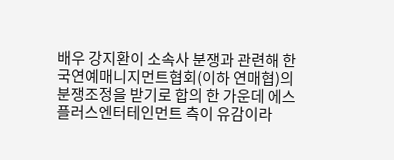배우 강지환이 소속사 분쟁과 관련해 한국연예매니지먼트협회(이하 연매협)의 분쟁조정을 받기로 합의 한 가운데 에스플러스엔터테인먼트 측이 유감이라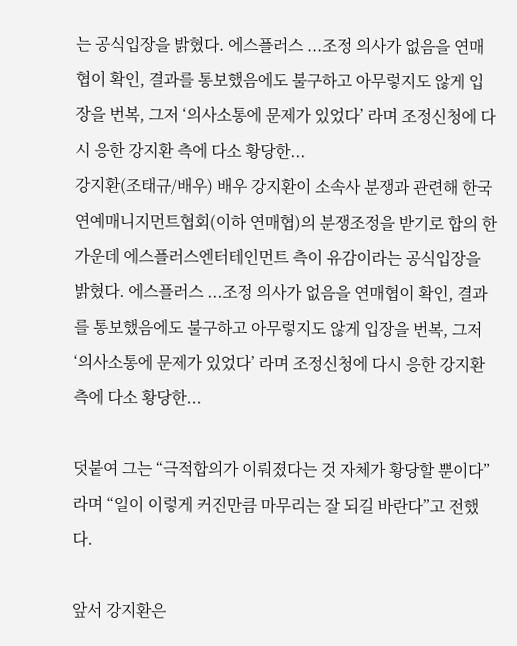는 공식입장을 밝혔다. 에스플러스 ...조정 의사가 없음을 연매협이 확인, 결과를 통보했음에도 불구하고 아무렇지도 않게 입장을 번복, 그저 ‘의사소통에 문제가 있었다’ 라며 조정신청에 다시 응한 강지환 측에 다소 황당한...
강지환(조태규/배우) 배우 강지환이 소속사 분쟁과 관련해 한국연예매니지먼트협회(이하 연매협)의 분쟁조정을 받기로 합의 한 가운데 에스플러스엔터테인먼트 측이 유감이라는 공식입장을 밝혔다. 에스플러스 ...조정 의사가 없음을 연매협이 확인, 결과를 통보했음에도 불구하고 아무렇지도 않게 입장을 번복, 그저 ‘의사소통에 문제가 있었다’ 라며 조정신청에 다시 응한 강지환 측에 다소 황당한...

덧붙여 그는 “극적합의가 이뤄졌다는 것 자체가 황당할 뿐이다”라며 “일이 이렇게 커진만큼 마무리는 잘 되길 바란다”고 전했다.

앞서 강지환은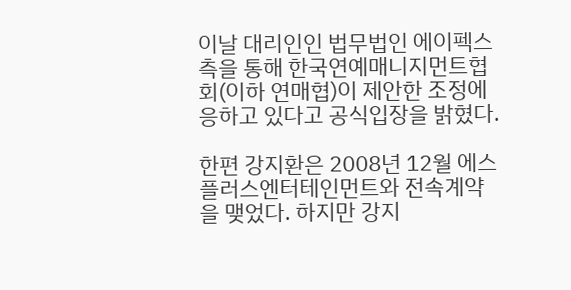이날 대리인인 법무법인 에이펙스 측을 통해 한국연예매니지먼트협회(이하 연매협)이 제안한 조정에 응하고 있다고 공식입장을 밝혔다.

한편 강지환은 2008년 12월 에스플러스엔터테인먼트와 전속계약을 맺었다. 하지만 강지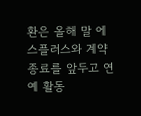환은 올해 말 에스플러스와 계약 종료를 앞두고 연예 활동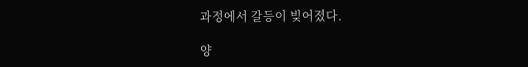과정에서 갈등이 빚어졌다.

양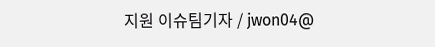지원 이슈팀기자 / jwon04@